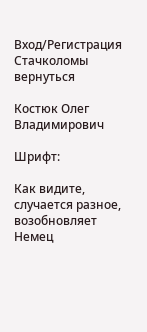Вход/Регистрация
Стачколомы
вернуться

Костюк Олег Владимирович

Шрифт:

Как видите, случается разное, возобновляет Немец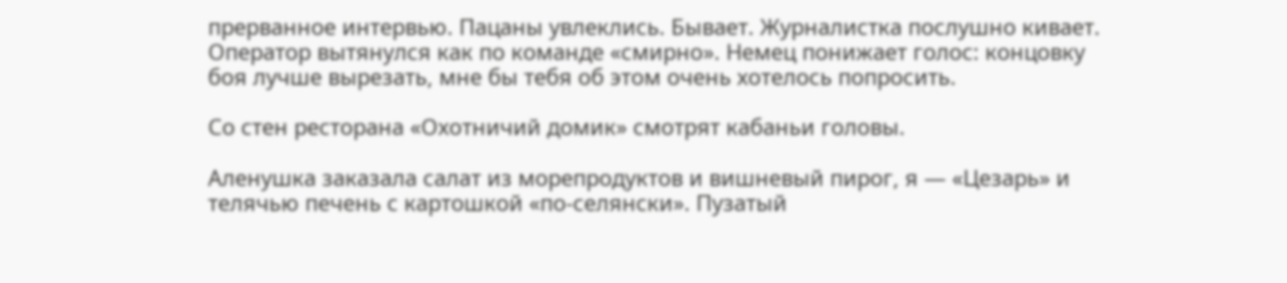прерванное интервью. Пацаны увлеклись. Бывает. Журналистка послушно кивает. Оператор вытянулся как по команде «смирно». Немец понижает голос: концовку боя лучше вырезать, мне бы тебя об этом очень хотелось попросить.

Со стен ресторана «Охотничий домик» смотрят кабаньи головы.

Аленушка заказала салат из морепродуктов и вишневый пирог, я — «Цезарь» и телячью печень с картошкой «по-селянски». Пузатый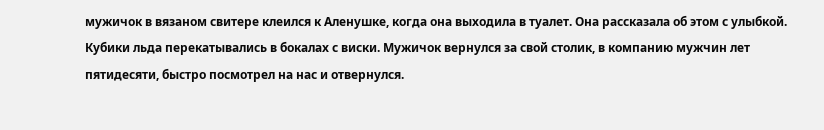мужичок в вязаном свитере клеился к Аленушке, когда она выходила в туалет. Она рассказала об этом с улыбкой. Кубики льда перекатывались в бокалах с виски. Мужичок вернулся за свой столик, в компанию мужчин лет пятидесяти, быстро посмотрел на нас и отвернулся.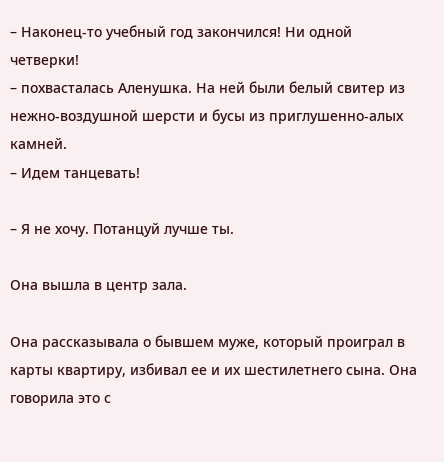– Наконец-то учебный год закончился! Ни одной четверки!
– похвасталась Аленушка. На ней были белый свитер из нежно-воздушной шерсти и бусы из приглушенно-алых камней.
– Идем танцевать!

– Я не хочу. Потанцуй лучше ты.

Она вышла в центр зала.

Она рассказывала о бывшем муже, который проиграл в карты квартиру, избивал ее и их шестилетнего сына. Она говорила это с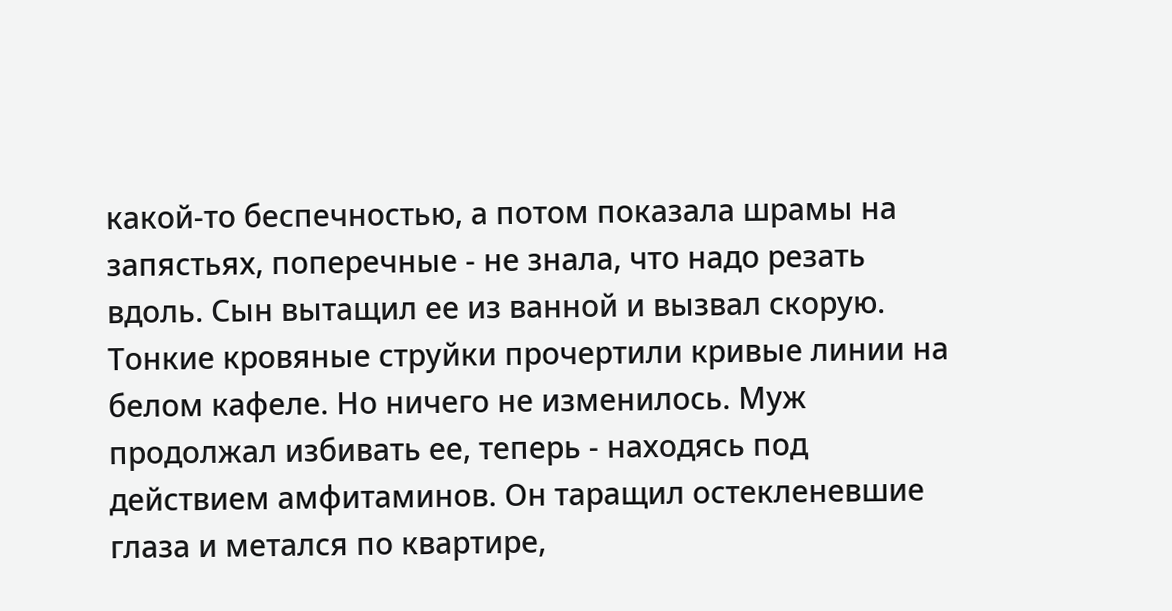какой-то беспечностью, а потом показала шрамы на запястьях, поперечные - не знала, что надо резать вдоль. Сын вытащил ее из ванной и вызвал скорую. Тонкие кровяные струйки прочертили кривые линии на белом кафеле. Но ничего не изменилось. Муж продолжал избивать ее, теперь - находясь под действием амфитаминов. Он таращил остекленевшие глаза и метался по квартире,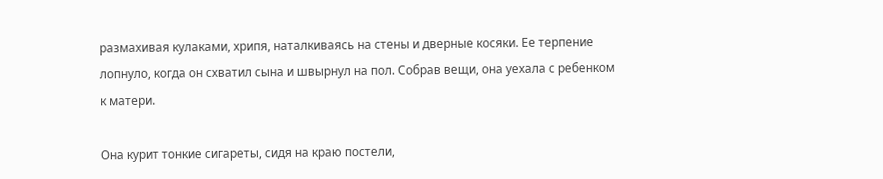размахивая кулаками, хрипя, наталкиваясь на стены и дверные косяки. Ее терпение лопнуло, когда он схватил сына и швырнул на пол. Собрав вещи, она уехала с ребенком к матери.

Она курит тонкие сигареты, сидя на краю постели,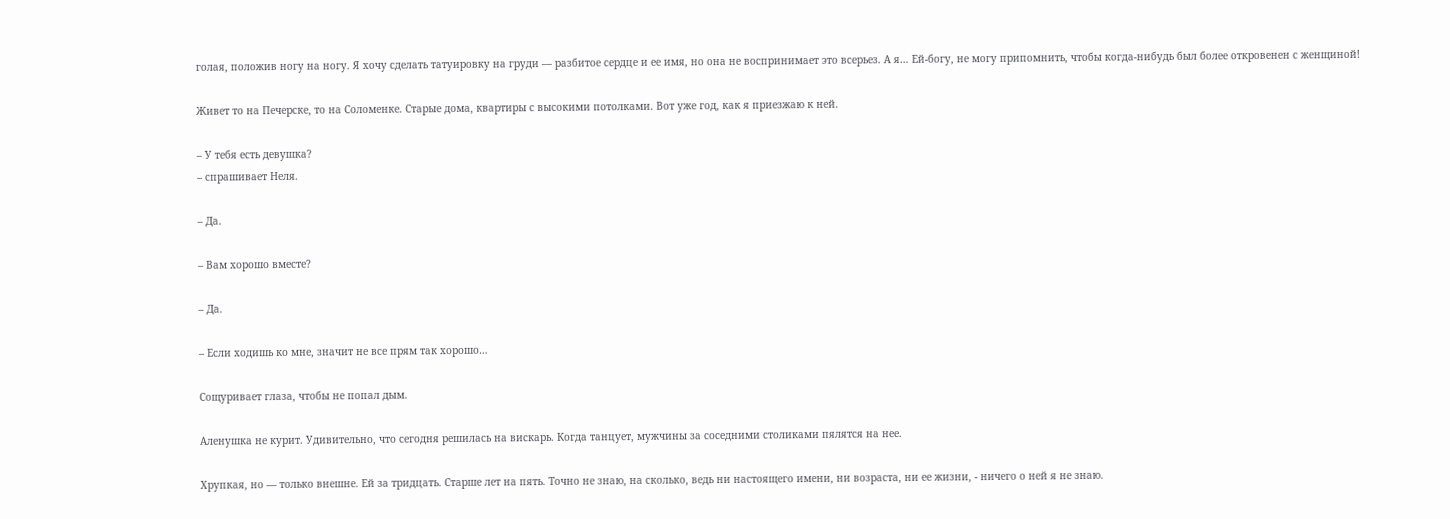голая, положив ногу на ногу. Я хочу сделать татуировку на груди — разбитое сердце и ее имя, но она не воспринимает это всерьез. А я… Ей-богу, не могу припомнить, чтобы когда-нибудь был более откровенен с женщиной!

Живет то на Печерске, то на Соломенке. Старые дома, квартиры с высокими потолками. Вот уже год, как я приезжаю к ней.

– У тебя есть девушка?
– спрашивает Неля.

– Да.

– Вам хорошо вместе?

– Да.

– Если ходишь ко мне, значит не все прям так хорошо…

Сощуривает глаза, чтобы не попал дым.

Аленушка не курит. Удивительно, что сегодня решилась на вискарь. Когда танцует, мужчины за соседними столиками пялятся на нее.

Хрупкая, но — только внешне. Ей за тридцать. Старше лет на пять. Точно не знаю, на сколько, ведь ни настоящего имени, ни возраста, ни ее жизни, - ничего о ней я не знаю.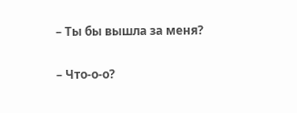– Ты бы вышла за меня?

– Что-о-о?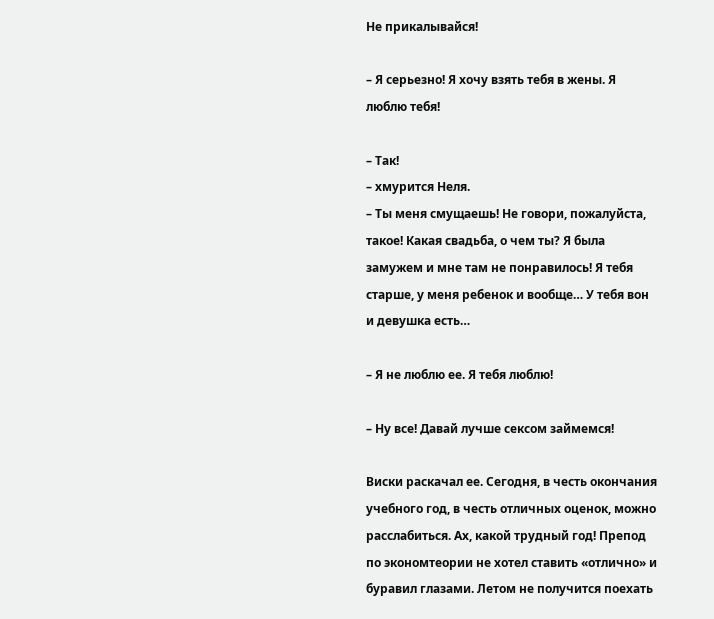Не прикалывайся!

– Я серьезно! Я хочу взять тебя в жены. Я люблю тебя!

– Так!
– хмурится Неля.
– Ты меня смущаешь! Не говори, пожалуйста, такое! Какая свадьба, о чем ты? Я была замужем и мне там не понравилось! Я тебя старше, у меня ребенок и вообще… У тебя вон и девушка есть…

– Я не люблю ее. Я тебя люблю!

– Ну все! Давай лучше сексом займемся!

Виски раскачал ее. Сегодня, в честь окончания учебного год, в честь отличных оценок, можно расслабиться. Ах, какой трудный год! Препод по экономтеории не хотел ставить «отлично» и буравил глазами. Летом не получится поехать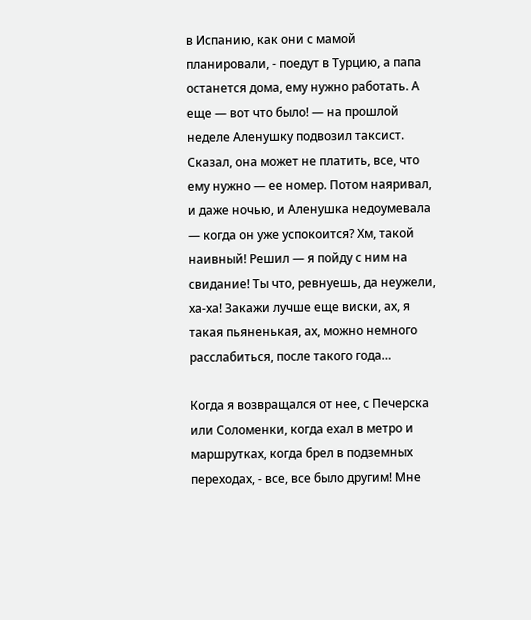в Испанию, как они с мамой планировали, - поедут в Турцию, а папа останется дома, ему нужно работать. А еще — вот что было! — на прошлой неделе Аленушку подвозил таксист. Сказал, она может не платить, все, что ему нужно — ее номер. Потом наяривал, и даже ночью, и Аленушка недоумевала — когда он уже успокоится? Хм, такой наивный! Решил — я пойду с ним на свидание! Ты что, ревнуешь, да неужели, ха-ха! Закажи лучше еще виски, ах, я такая пьяненькая, ах, можно немного расслабиться, после такого года…

Когда я возвращался от нее, с Печерска или Соломенки, когда ехал в метро и маршрутках, когда брел в подземных переходах, - все, все было другим! Мне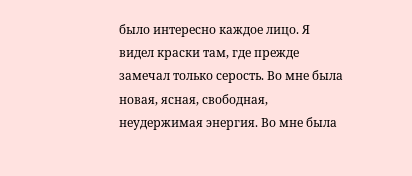было интересно каждое лицо. Я видел краски там, где прежде замечал только серость. Во мне была новая, ясная, свободная, неудержимая энергия. Во мне была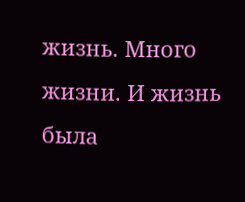жизнь. Много жизни. И жизнь была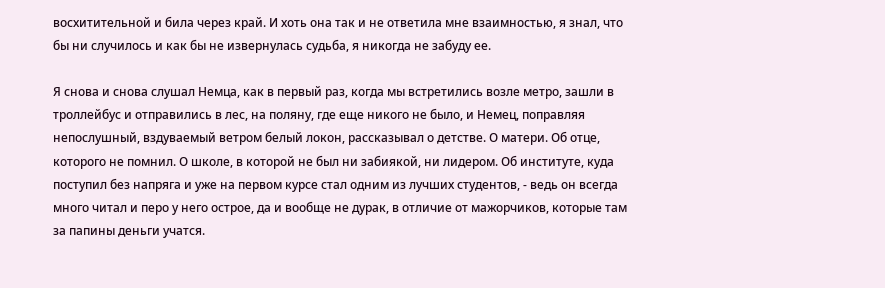восхитительной и била через край. И хоть она так и не ответила мне взаимностью, я знал, что бы ни случилось и как бы не извернулась судьба, я никогда не забуду ее.

Я снова и снова слушал Немца, как в первый раз, когда мы встретились возле метро, зашли в троллейбус и отправились в лес, на поляну, где еще никого не было, и Немец, поправляя непослушный, вздуваемый ветром белый локон, рассказывал о детстве. О матери. Об отце, которого не помнил. О школе, в которой не был ни забиякой, ни лидером. Об институте, куда поступил без напряга и уже на первом курсе стал одним из лучших студентов, - ведь он всегда много читал и перо у него острое, да и вообще не дурак, в отличие от мажорчиков, которые там за папины деньги учатся.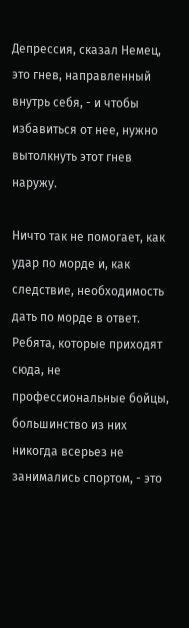Депрессия, сказал Немец, это гнев, направленный внутрь себя, - и чтобы избавиться от нее, нужно вытолкнуть этот гнев наружу.

Ничто так не помогает, как удар по морде и, как следствие, необходимость дать по морде в ответ. Ребята, которые приходят сюда, не профессиональные бойцы, большинство из них никогда всерьез не занимались спортом, - это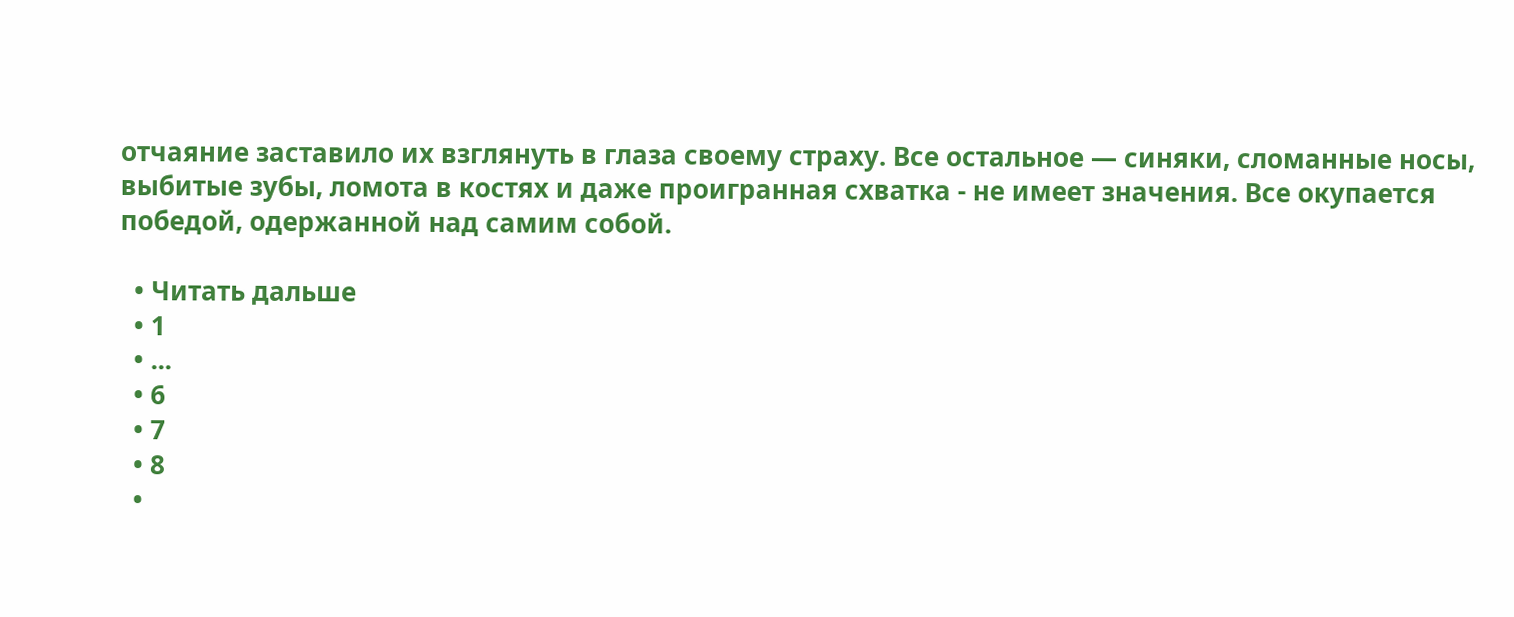отчаяние заставило их взглянуть в глаза своему страху. Все остальное — синяки, сломанные носы, выбитые зубы, ломота в костях и даже проигранная схватка - не имеет значения. Все окупается победой, одержанной над самим собой.

  • Читать дальше
  • 1
  • ...
  • 6
  • 7
  • 8
  •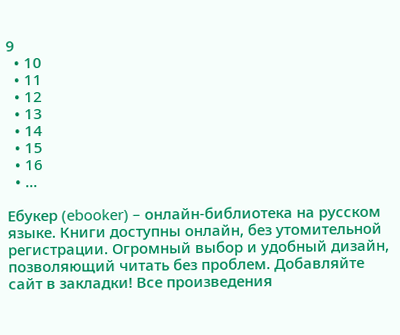9
  • 10
  • 11
  • 12
  • 13
  • 14
  • 15
  • 16
  • ...

Ебукер (ebooker) – онлайн-библиотека на русском языке. Книги доступны онлайн, без утомительной регистрации. Огромный выбор и удобный дизайн, позволяющий читать без проблем. Добавляйте сайт в закладки! Все произведения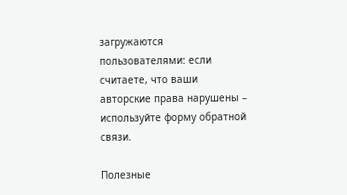загружаются пользователями: если считаете, что ваши авторские права нарушены – используйте форму обратной связи.

Полезные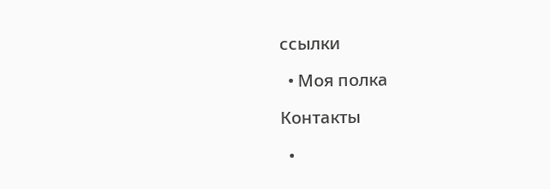ссылки

  • Моя полка

Контакты

  •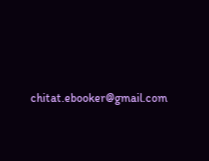chitat.ebooker@gmail.com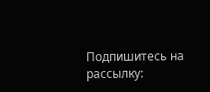Подпишитесь на рассылку: